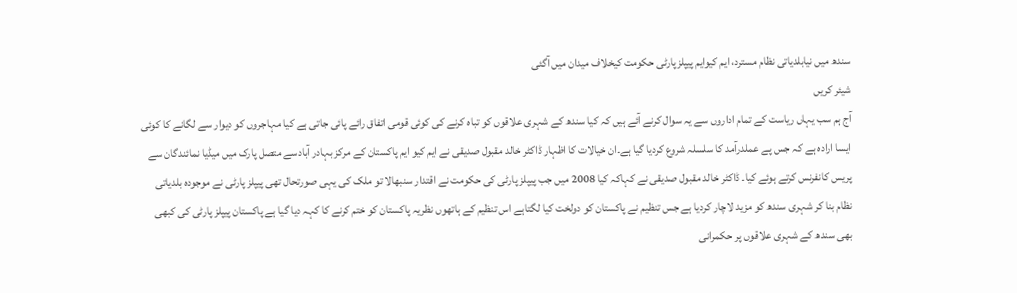سندھ میں نیابلدیاتی نظام مسترد، ایم کیوایم پیپلزپارٹی حکومت کیخلاف میدان میں آگئی
شیئر کریں
آج ہم سب یہاں ریاست کے تمام اداروں سے یہ سوال کرنے آئے ہیں کہ کیا سندھ کے شہری علاقوں کو تباہ کرنے کی کوئی قومی اتفاق رائے پائی جاتی ہے کیا مہاجروں کو دیوار سے لگانے کا کوئی ایسا ارادہ ہے کہ جس پے عملدرآمد کا سلسلہ شروع کردیا گیا ہے۔ان خیالات کا اظہار ڈاکٹر خالد مقبول صدیقی نے ایم کیو ایم پاکستان کے مرکز بہادر آبادسے متصل پارک میں میڈیا نمائندگان سے پریس کانفرنس کرتے ہوئے کیا۔ ڈاکٹر خالد مقبول صدیقی نے کہاکہ کیا 2008 میں جب پیپلز پارٹی کی حکومت نے اقتدار سنبھالا تو ملک کی یہی صورتحال تھی پیپلز پارٹی نے موجودہ بلدیاتی نظام بنا کر شہری سندھ کو مزید لاچار کردیا ہے جس تنظیم نے پاکستان کو دولخت کیا لگتاہے اس تنظیم کے ہاتھوں نظریہ پاکستان کو ختم کرنے کا کہہ دیا گیا ہے پاکستان پیپلز پارٹی کی کبھی بھی سندھ کے شہری علاقوں پر حکمرانی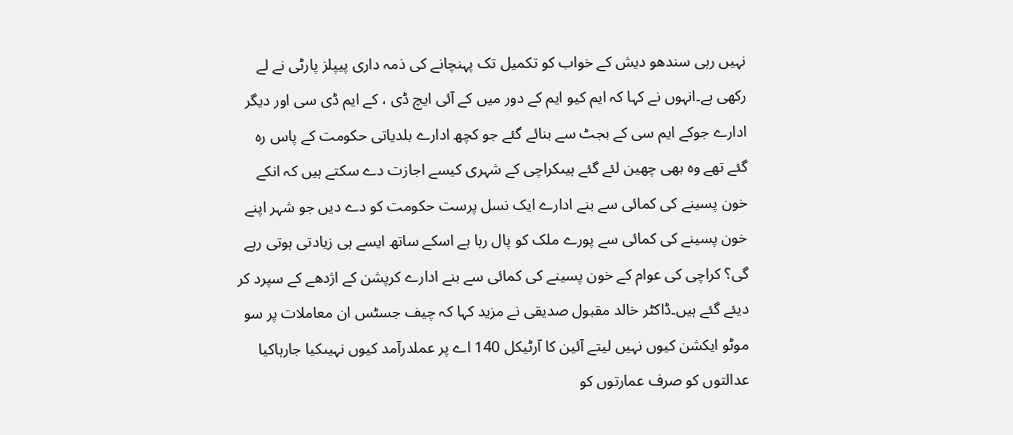نہیں رہی سندھو دیش کے خواب کو تکمیل تک پہنچانے کی ذمہ داری پیپلز پارٹی نے لے رکھی ہے۔انہوں نے کہا کہ ایم کیو ایم کے دور میں کے آئی ایچ ڈی ، کے ایم ڈی سی اور دیگر ادارے جوکے ایم سی کے بجٹ سے بنائے گئے جو کچھ ادارے بلدیاتی حکومت کے پاس رہ گئے تھے وہ بھی چھین لئے گئے ہیںکراچی کے شہری کیسے اجازت دے سکتے ہیں کہ انکے خون پسینے کی کمائی سے بنے ادارے ایک نسل پرست حکومت کو دے دیں جو شہر اپنے خون پسینے کی کمائی سے پورے ملک کو پال رہا ہے اسکے ساتھ ایسے ہی زیادتی ہوتی رہے گی؟ کراچی کی عوام کے خون پسینے کی کمائی سے بنے ادارے کرپشن کے اژدھے کے سپرد کر دیئے گئے ہیں۔ڈاکٹر خالد مقبول صدیقی نے مزید کہا کہ چیف جسٹس ان معاملات پر سو موٹو ایکشن کیوں نہیں لیتے آئین کا آرٹیکل 140 اے پر عملدرآمد کیوں نہیںکیا جارہاکیا عدالتوں کو صرف عمارتوں کو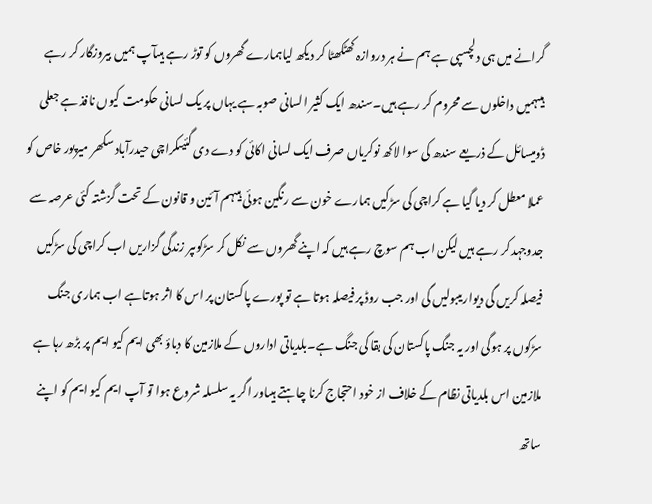گرانے میں ہی دلچسپی ہے ہم نے ہر دروازہ کھٹکھٹا کر دیکھ لیاہمارے گھروں کو توڑ رہے ہیںآپ ہمیں بیروزگار کر رہے ہیںہمیں داخلوں سے محروم کر رہے ہیں۔سندھ ایک کثیر السانی صوبہ ہے یہاں پر یک لسانی حکومت کیوں نافذ ہے جعلی ڈومیسائل کے ذریعے سندھ کی سوا لاکھ نوکریاں صرف ایک لسانی اکائی کو دے دی گئیںکراچی حیدرآباد سکھر میرپور خاص کو عملا معطل کر دیا گیا ہے کراچی کی سڑکیں ہمارے خون سے رنگین ہوئی ہیںہم آئین و قانون کے تحت گزشتہ کئی عرصہ سے جدوجہد کر رہے ہیں لیکن اب ہم سوچ رہے ہیں کہ اپنے گھروں سے نکل کر سڑکوںپر زندگی گزاریں اب کراچی کی سڑکیں فیصلہ کریں گی دیواریںبولیں گی اور جب روڈ پر فیصلہ ہوتا ہے تو پورے پاکستان پر اس کا اثر ہوتاہے اب ہماری جنگ سڑکوں پر ہوگی اور یہ جنگ پاکستان کی بقا کی جنگ ہے۔بلدیاتی اداروں کے ملازمین کا دباؤ بھی ایم کیو ایم پر بڑھ رہا ہے ملازمین اس بلدیاتی نظام کے خلاف از خود احتجاج کرنا چاہتے ہیںاور اگر یہ سلسلہ شروع ہوا تو آپ ایم کیو ایم کو اپنے ساتھ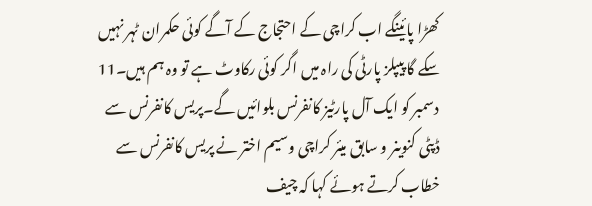کھڑا پائینگے اب کراچی کے احتجاج کے آگے کوئی حکمران ٹہر نہیں سکے گا پیپلز پارٹی کی راہ میں اگر کوئی رکاوٹ ہے تو وہ ہم ہیں۔11 دسمبر کو ایک آل پارٹیز کانفرنس بلوائیں گے۔پریس کانفرنس سے ڈپٹی کنوینر و سابق میئر کراچی وسیم اختر نے پریس کانفرنس سے خطاب کرتے ہوئے کہا کہ چیف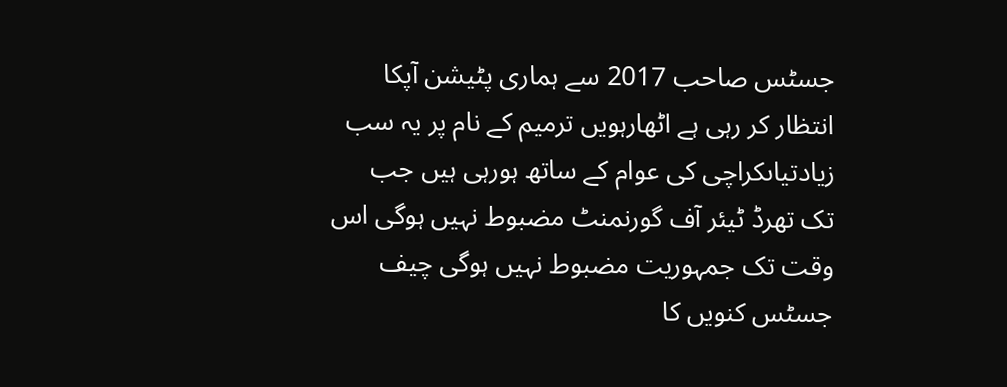جسٹس صاحب 2017 سے ہماری پٹیشن آپکا انتظار کر رہی ہے اٹھارہویں ترمیم کے نام پر یہ سب زیادتیاںکراچی کی عوام کے ساتھ ہورہی ہیں جب تک تھرڈ ٹیئر آف گورنمنٹ مضبوط نہیں ہوگی اس وقت تک جمہوریت مضبوط نہیں ہوگی چیف جسٹس کنویں کا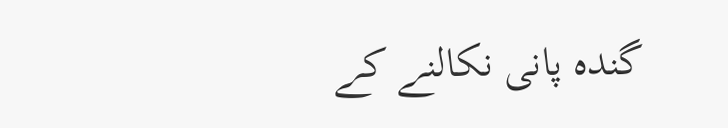گندہ پانی نکالنے کے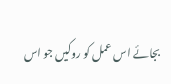بجائے اس عمل کو روکیں جو اس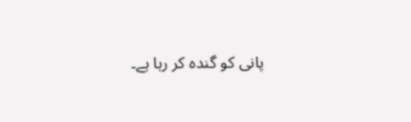پانی کو گندہ کر رہا ہے۔